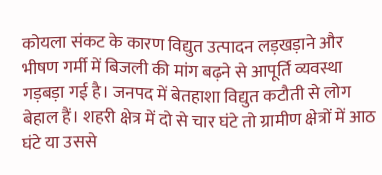कोयला संकट के कारण विद्युत उत्पादन लड़खड़ाने और भीषण गर्मी में बिजली की मांग बढ़ने से आपूर्ति व्यवस्था गड़बड़ा गई है। जनपद में बेतहाशा विद्युत कटौती से लोग बेहाल हैं। शहरी क्षेत्र में दो से चार घंटे तो ग्रामीण क्षेत्रों में आठ घंटे या उससे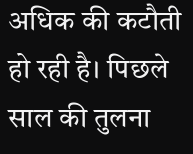अधिक की कटौती हो रही है। पिछले साल की तुलना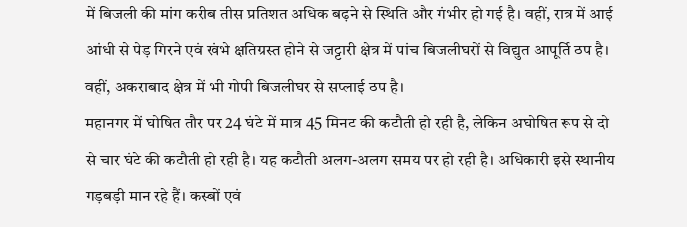में बिजली की मांग करीब तीस प्रतिशत अधिक बढ़ने से स्थिति और गंभीर हो गई है। वहीं, रात्र में आई आंधी से पेड़ गिरने एवं खंभे क्षतिग्रस्त होने से जट्टारी क्षेत्र में पांच बिजलीघरों से विद्युत आपूर्ति ठप है। वहीं, अकराबाद क्षेत्र में भी गोपी बिजलीघर से सप्लाई ठप है।
महानगर में घोषित तौर पर 24 घंटे में मात्र 45 मिनट की कटौती हो रही है, लेकिन अघोषित रूप से दो से चार घंटे की कटौती हो रही है। यह कटौती अलग-अलग समय पर हो रही है। अधिकारी इसे स्थानीय गड़बड़ी मान रहे हैं। कस्बों एवं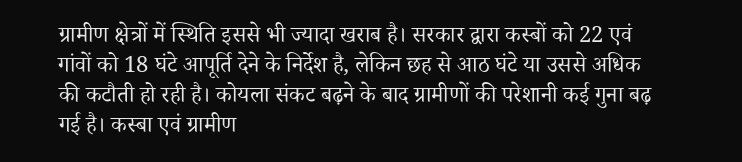ग्रामीण क्षेत्रों में स्थिति इससे भी ज्यादा खराब है। सरकार द्वारा कस्बों को 22 एवं गांवों को 18 घंटे आपूर्ति देने के निर्देश है, लेकिन छह से आठ घंटे या उससे अधिक की कटौती हो रही है। कोयला संकट बढ़ने के बाद ग्रामीणों की परेशानी कई गुना बढ़ गई है। कस्बा एवं ग्रामीण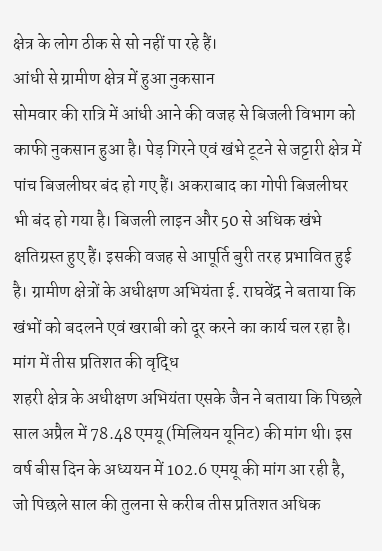क्षेत्र के लोग ठीक से सो नहीं पा रहे हैं।
आंधी से ग्रामीण क्षेत्र में हुआ नुकसान
सोमवार की रात्रि में आंधी आने की वजह से बिजली विभाग को काफी नुकसान हुआ है। पेड़ गिरने एवं खंभे टूटने से जट्टारी क्षेत्र में पांच बिजलीघर बंद हो गए हैं। अकराबाद का गोपी बिजलीघर भी बंद हो गया है। बिजली लाइन और 50 से अधिक खंभे क्षतिग्रस्त हुए हैं। इसकी वजह से आपूर्ति बुरी तरह प्रभावित हुई है। ग्रामीण क्षेत्रों के अधीक्षण अभियंता ई. राघवेंद्र ने बताया कि खंभों को बदलने एवं खराबी को दूर करने का कार्य चल रहा है।
मांग में तीस प्रतिशत की वृद्धि
शहरी क्षेत्र के अधीक्षण अभियंता एसके जैन ने बताया कि पिछले साल अप्रैल में 78.48 एमयू (मिलियन यूनिट) की मांग थी। इस वर्ष बीस दिन के अध्ययन में 102.6 एमयू की मांग आ रही है, जो पिछले साल की तुलना से करीब तीस प्रतिशत अधिक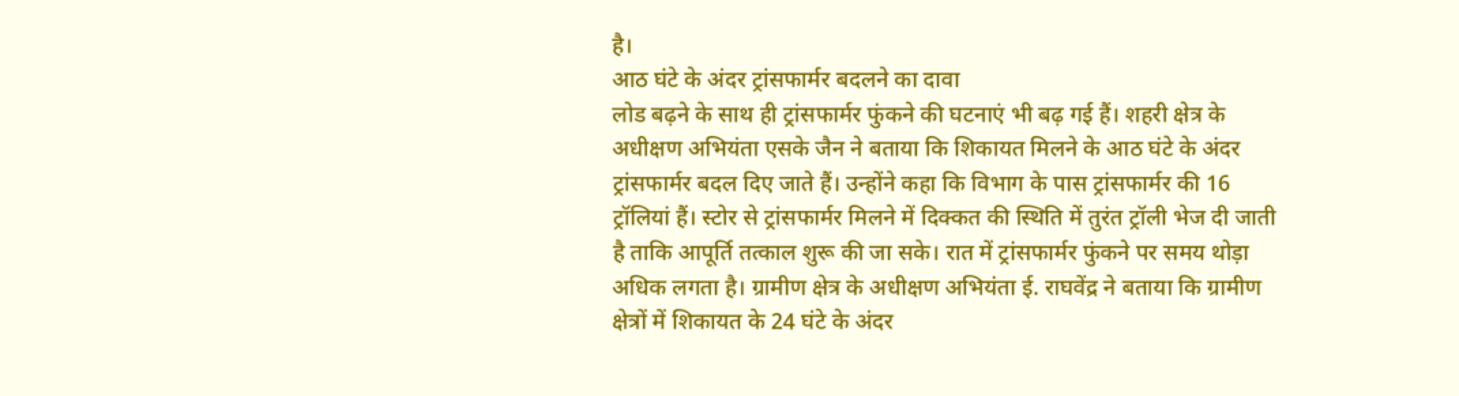है।
आठ घंटे के अंदर ट्रांसफार्मर बदलने का दावा
लोड बढ़ने के साथ ही ट्रांसफार्मर फुंकने की घटनाएं भी बढ़ गई हैं। शहरी क्षेत्र के अधीक्षण अभियंता एसके जैन ने बताया कि शिकायत मिलने के आठ घंटे के अंदर ट्रांसफार्मर बदल दिए जाते हैं। उन्होंने कहा कि विभाग के पास ट्रांसफार्मर की 16 ट्रॉलियां हैं। स्टोर से ट्रांसफार्मर मिलने में दिक्कत की स्थिति में तुरंत ट्रॉली भेज दी जाती है ताकि आपूर्ति तत्काल शुरू की जा सके। रात में ट्रांसफार्मर फुंकने पर समय थोड़ा अधिक लगता है। ग्रामीण क्षेत्र के अधीक्षण अभियंता ई. राघवेंद्र ने बताया कि ग्रामीण क्षेत्रों में शिकायत के 24 घंटे के अंदर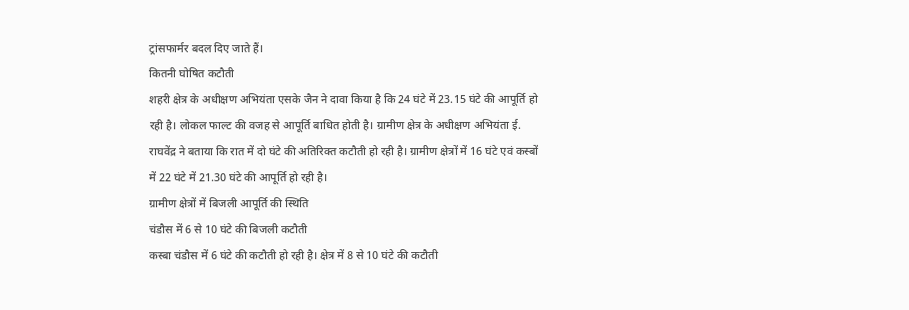ट्रांसफार्मर बदल दिए जाते हैं।
कितनी घोषित कटौती
शहरी क्षेत्र के अधीक्षण अभियंता एसके जैन ने दावा किया है कि 24 घंटे में 23.15 घंटे की आपूर्ति हो रही है। लोकल फाल्ट की वजह से आपूर्ति बाधित होती है। ग्रामीण क्षेत्र के अधीक्षण अभियंता ई. राघवेंद्र ने बताया कि रात में दो घंटे की अतिरिक्त कटौती हो रही है। ग्रामीण क्षेत्रों में 16 घंटे एवं कस्बों में 22 घंटे में 21.30 घंटे की आपूर्ति हो रही है।
ग्रामीण क्षेत्रों में बिजली आपूर्ति की स्थिति
चंडौस में 6 से 10 घंटे की बिजली कटौती
कस्बा चंडौस में 6 घंटे की कटौती हो रही है। क्षेत्र में 8 से 10 घंटे की कटौती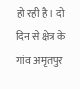हो रही है। दो दिन से क्षेत्र के गांव अमृतपुर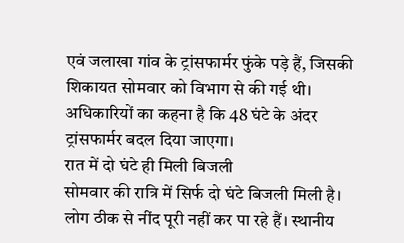एवं जलाखा गांव के ट्रांसफार्मर फुंके पड़े हैं, जिसकी शिकायत सोमवार को विभाग से की गई थी। अधिकारियों का कहना है कि 48 घंटे के अंदर ट्रांसफार्मर बदल दिया जाएगा।
रात में दो घंटे ही मिली बिजली
सोमवार की रात्रि में सिर्फ दो घंटे बिजली मिली है। लोग ठीक से नींद पूरी नहीं कर पा रहे हैं। स्थानीय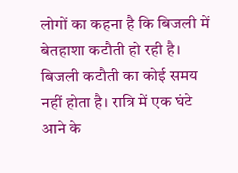लोगों का कहना है कि बिजली में बेतहाशा कटौती हो रही है। बिजली कटौती का कोई समय नहीं होता है। रात्रि में एक घंटे आने के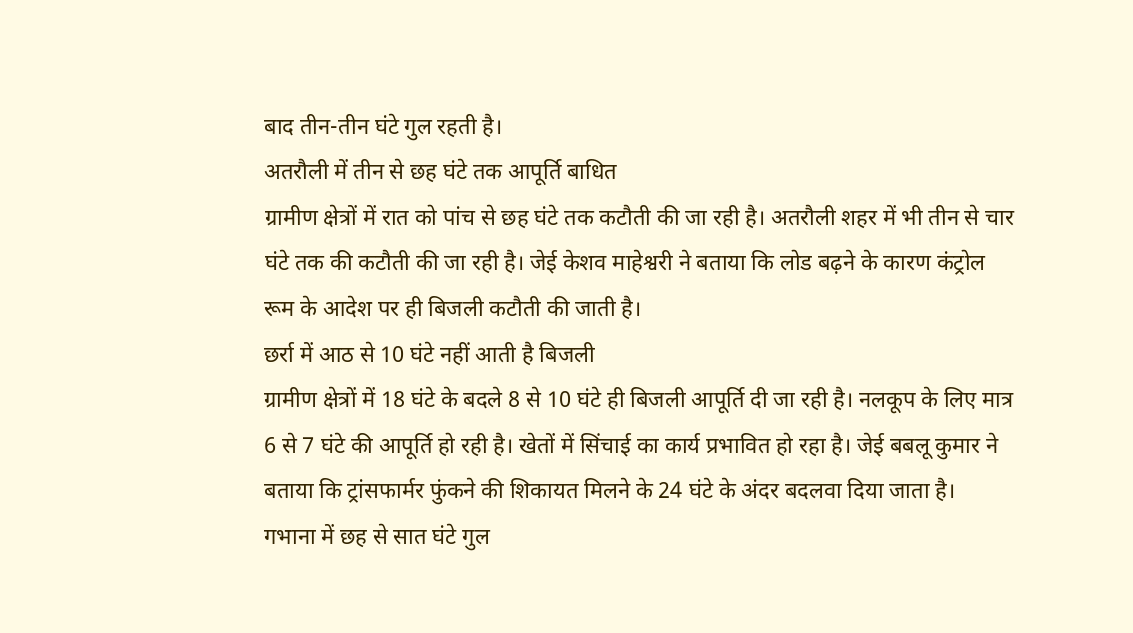बाद तीन-तीन घंटे गुल रहती है।
अतरौली में तीन से छह घंटे तक आपूर्ति बाधित
ग्रामीण क्षेत्रों में रात को पांच से छह घंटे तक कटौती की जा रही है। अतरौली शहर में भी तीन से चार घंटे तक की कटौती की जा रही है। जेई केशव माहेश्वरी ने बताया कि लोड बढ़ने के कारण कंट्रोल रूम के आदेश पर ही बिजली कटौती की जाती है।
छर्रा में आठ से 10 घंटे नहीं आती है बिजली
ग्रामीण क्षेत्रों में 18 घंटे के बदले 8 से 10 घंटे ही बिजली आपूर्ति दी जा रही है। नलकूप के लिए मात्र 6 से 7 घंटे की आपूर्ति हो रही है। खेतों में सिंचाई का कार्य प्रभावित हो रहा है। जेई बबलू कुमार ने बताया कि ट्रांसफार्मर फुंकने की शिकायत मिलने के 24 घंटे के अंदर बदलवा दिया जाता है।
गभाना में छह से सात घंटे गुल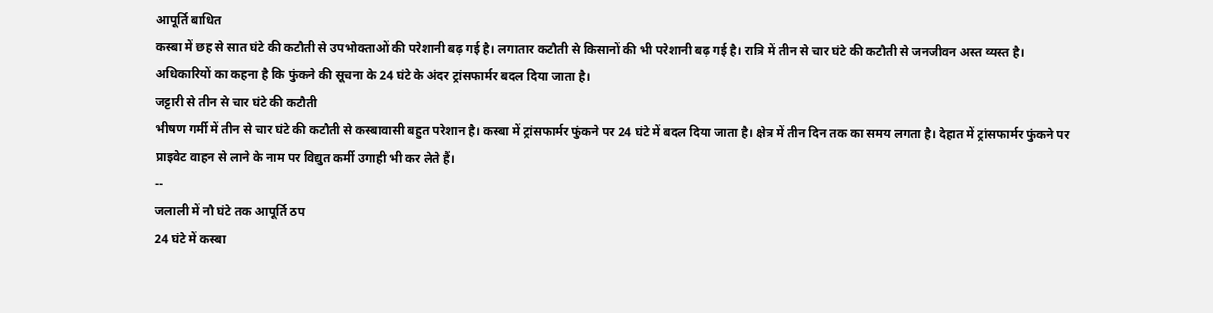आपूर्ति बाधित
कस्बा में छह से सात घंटे की कटौती से उपभोक्ताओं की परेशानी बढ़ गई है। लगातार कटौती से किसानों की भी परेशानी बढ़ गई है। रात्रि में तीन से चार घंटे की कटौती से जनजीवन अस्त व्यस्त है। अधिकारियों का कहना है कि फुंकने की सूचना के 24 घंटे के अंदर ट्रांसफार्मर बदल दिया जाता है।
जट्टारी से तीन से चार घंटे की कटौती
भीषण गर्मी में तीन से चार घंटे की कटौती से कस्बावासी बहुत परेशान है। कस्बा में ट्रांसफार्मर फुंकने पर 24 घंटे में बदल दिया जाता है। क्षेत्र में तीन दिन तक का समय लगता है। देहात में ट्रांसफार्मर फुंकने पर प्राइवेट वाहन से लाने के नाम पर विद्युत कर्मी उगाही भी कर लेते हैं।
--
जलाली में नौ घंटे तक आपूर्ति ठप
24 घंटे में कस्बा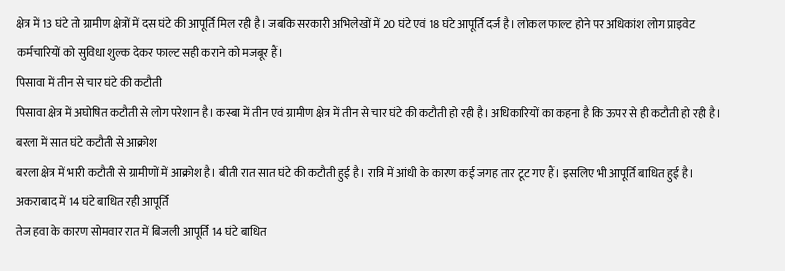क्षेत्र में 13 घंटे तो ग्रामीण क्षेत्रों में दस घंटे की आपूर्ति मिल रही है। जबकि सरकारी अभिलेखों में 20 घंटे एवं 18 घंटे आपूर्ति दर्ज है। लोकल फाल्ट होने पर अधिकांश लोग प्राइवेट कर्मचारियों को सुविधा शुल्क देकर फाल्ट सही कराने को मजबूर हैं।
पिसावा में तीन से चार घंटे की कटौती
पिसावा क्षेत्र में अघोषित कटौती से लोग परेशान है। कस्बा में तीन एवं ग्रामीण क्षेत्र में तीन से चार घंटे की कटौती हो रही है। अधिकारियों का कहना है कि ऊपर से ही कटौती हो रही है।
बरला में सात घंटे कटौती से आक्रोश
बरला क्षेत्र में भारी कटौती से ग्रामीणों में आक्रोश है। बीती रात सात घंटे की कटौती हुई है। रात्रि में आंधी के कारण कई जगह तार टूट गए हैं। इसलिए भी आपूर्ति बाधित हुई है।
अकराबाद में 14 घंटे बाधित रही आपूर्ति
तेज हवा के कारण सोमवार रात में बिजली आपूर्ति 14 घंटे बाधित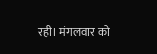रही। मंगलवार को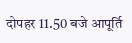दोपहर 11.50 बजे आपूर्ति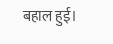बहाल हुई।